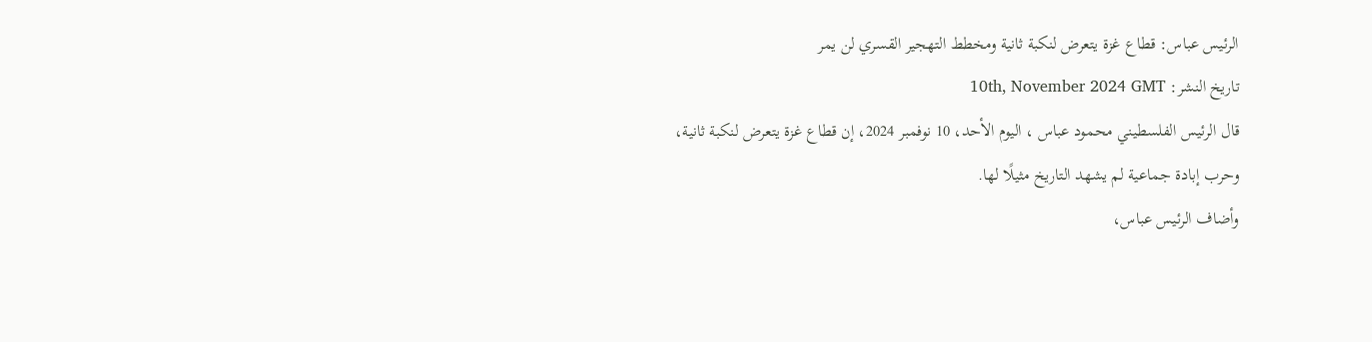الرئيس عباس: قطاع غزة يتعرض لنكبة ثانية ومخطط التهجير القسري لن يمر
تاريخ النشر: 10th, November 2024 GMT
قال الرئيس الفلسطيني محمود عباس ، اليوم الأحد، 10 نوفمبر 2024، إن قطاع غزة يتعرض لنكبة ثانية، وحرب إبادة جماعية لم يشهد التاريخ مثيلًا لها.
وأضاف الرئيس عباس،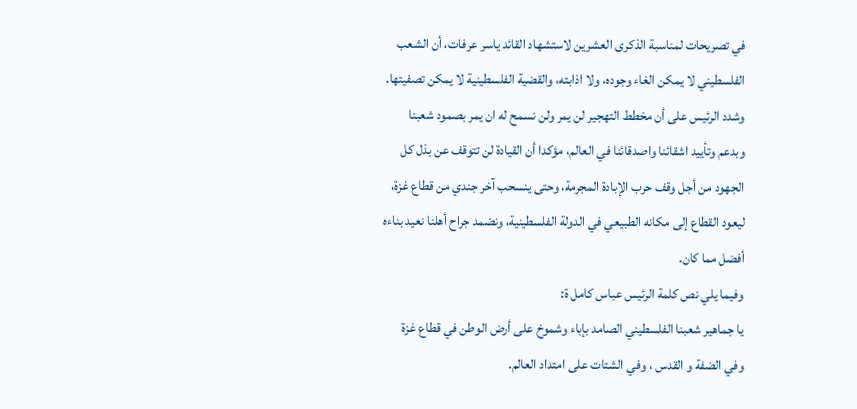في تصريحات لمناسبة الذكرى العشرين لاستشهاد القائد ياسر عرفات، أن الشعب الفلسطيني لا يمكن الغاء وجوده، ولا اذابته، والقضية الفلسطينية لا يمكن تصفيتها.
وشدد الرئيس على أن مخطط التهجير لن يمر ولن نسمح له ان يمر بصمود شعبنا وبدعم وتأييد اشقائنا واصدقائنا في العالم، مؤكدا أن القيادة لن تتوقف عن بذل كل الجهود من أجل وقف حرب الإبادة المجرمة، وحتى ينسحب آخر جندي من قطاع غزة، ليعود القطاع إلى مكانه الطبيعي في الدولة الفلسطينية، ونضمد جراح أهلنا نعيد بناءه أفضل مما كان.
وفيما يلي نص كلمة الرئيس عباس كامل ة:
يا جماهير شعبنا الفلسطيني الصامد بإباء وشموخ على أرض الوطن في قطاع غزة وفي الضفة و القدس ، وفي الشتات على امتداد العالم.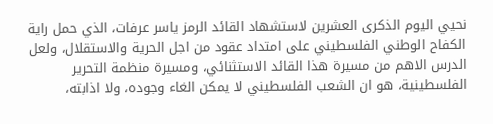نحيي اليوم الذكرى العشرين لاستشهاد القائد الرمز ياسر عرفات، الذي حمل راية الكفاح الوطني الفلسطيني على امتداد عقود من اجل الحرية والاستقلال، ولعل الدرس الاهم من مسيرة هذا القائد الاستثنائي، ومسيرة منظمة التحرير الفلسطينية، هو ان الشعب الفلسطيني لا يمكن الغاء وجوده، ولا اذابته،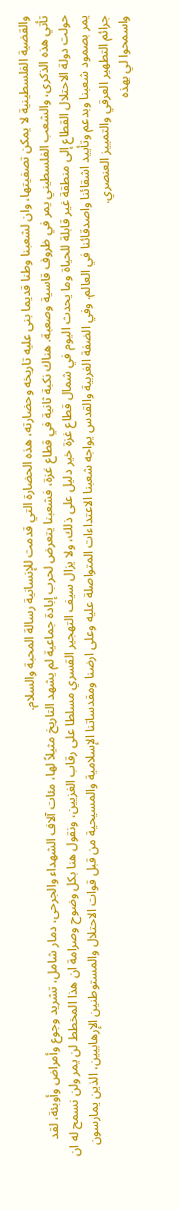والقضية الفلسطينية لا يمكن تصفيتها، وان لشعبنا وطنا قديما بنى عليه تاريخه وحضارته، هذه الحضارة التي قدمت للإنسانية رسالة المحبة والسلام.
تأتي هذه الذكرى، والشعب الفلسطيني يمر في ظروف قاسية وصعبة. هناك نكبة ثانية في قطاع غزة، فشعبنا يتعرض لحرب إبادة جماعية لم يشهد التاريخ مثيلاً لها، مئات آلاف الشهداء والجرحى، دمار شامل، تشريد وجوع وأمراض وأوبئة، لقد حولت دولة الاحتلال القطاع إلى منطقة غير قابلة للحياة وما يحدث اليوم في شمال قطاع غزة خير دليل على ذلك، ولا يزال سيف التهجير القسري مسلطا على رقاب الغزيين، ونقول هنا بكل وضوح وصرامة ان هذا المخطط لن يمر ولن نسمح له ان يمر بصمود شعبنا وبدعم وتأييد اشقائنا واصدقائنا في العالم. وفي الضفة الغربية والقدس يواجه شعبنا الاعتداءات المتواصلة عليه وعلى ارضنا ومقدساتنا الإسلامية والمسيحية من قبل قوات الاحتلال والمستوطنين الإرهابيين، الذين يمارسون جرائم التطهير العرقي والتمييز العنصري.
واسمحوا لي بهذه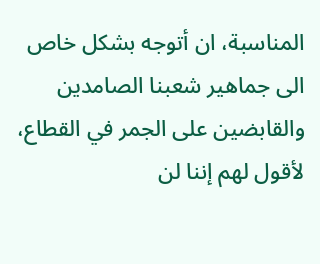المناسبة، ان أتوجه بشكل خاص الى جماهير شعبنا الصامدين والقابضين على الجمر في القطاع، لأقول لهم إننا لن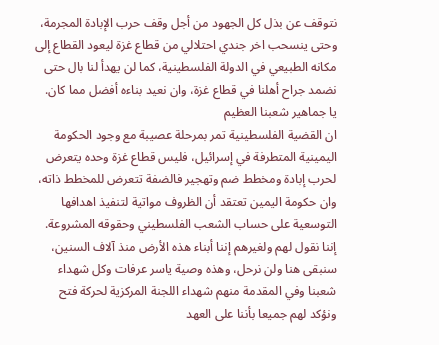نتوقف عن بذل كل الجهود من أجل وقف حرب الإبادة المجرمة، وحتى ينسحب اخر جندي احتلالي من قطاع غزة ليعود القطاع إلى مكانه الطبيعي في الدولة الفلسطينية، كما لن يهدأ لنا بال حتى نضمد جراح أهلنا في قطاع غزة، وان نعيد بناءه أفضل مما كان.
يا جماهير شعبنا العظيم
ان القضية الفلسطينية تمر بمرحلة عصيبة مع وجود الحكومة اليمينية المتطرفة في إسرائيل، فليس قطاع غزة وحده يتعرض لحرب إبادة ومخطط ضم وتهجير فالضفة تتعرض للمخطط ذاته، وان حكومة اليمين تعتقد أن الظروف مواتية لتنفيذ اهدافها التوسعية على حساب الشعب الفلسطيني وحقوقه المشروعة.
إننا نقول لهم ولغيرهم إننا أبناء هذه الأرض منذ آلاف السنين، سنبقى هنا ولن نرحل، وهذه وصية ياسر عرفات وكل شهداء شعبنا وفي المقدمة منهم شهداء اللجنة المركزية لحركة فتح ونؤكد لهم جميعا بأننا على العهد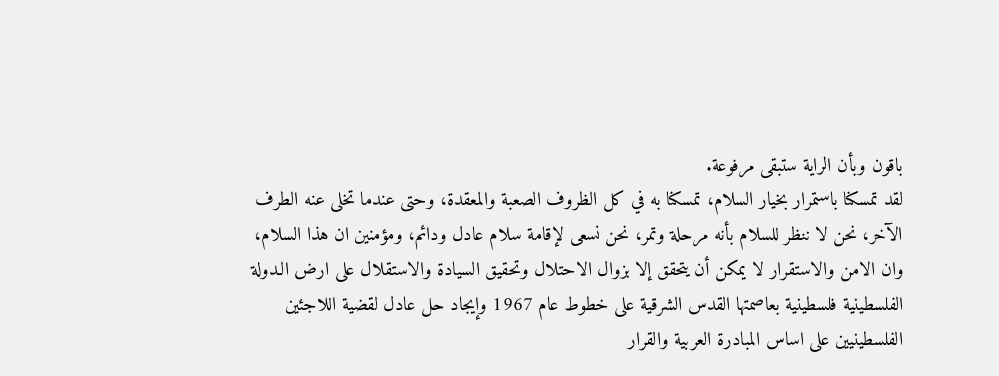باقون وبأن الراية ستبقى مرفوعة.
لقد تمسكنا باستمرار بخيار السلام، تمسكنا به في كل الظروف الصعبة والمعقدة، وحتى عندما تخلى عنه الطرف الآخر، نحن لا ننظر للسلام بأنه مرحلة وتمر، نحن نسعى لإقامة سلام عادل ودائم، ومؤمنين ان هذا السلام، وان الامن والاستقرار لا يمكن أن يتحقق إلا بزوال الاحتلال وتحقيق السيادة والاستقلال على ارض الـدولة الفلسطينية فلسطينية بعاصمتها القدس الشرقية على خطوط عام 1967 وإيجاد حل عادل لقضية اللاجئين الفلسطينيين على اساس المبادرة العربية والقرار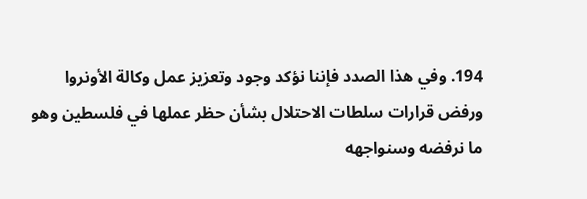194. وفي هذا الصدد فإننا نؤكد وجود وتعزيز عمل وكالة الأونروا ورفض قرارات سلطات الاحتلال بشأن حظر عملها في فلسطين وهو ما نرفضه وسنواجهه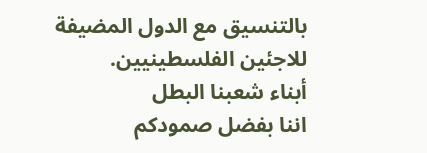بالتنسيق مع الدول المضيفة للاجئين الفلسطينيين.
أبناء شعبنا البطل
اننا بفضل صمودكم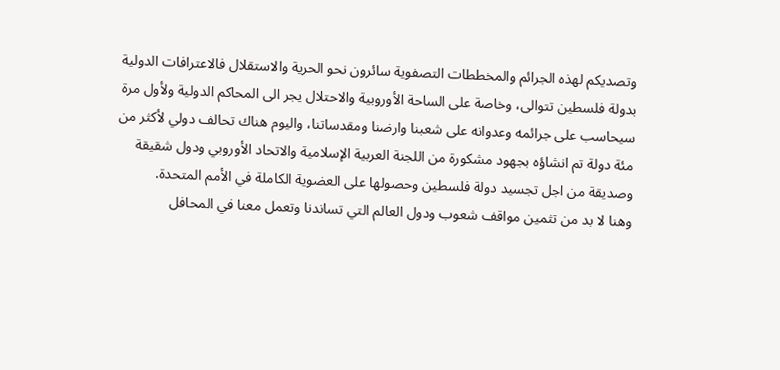وتصديكم لهذه الجرائم والمخططات التصفوية سائرون نحو الحرية والاستقلال فالاعترافات الدولية بدولة فلسطين تتوالى، وخاصة على الساحة الأوروبية والاحتلال يجر الى المحاكم الدولية ولأول مرة سيحاسب على جرائمه وعدوانه على شعبنا وارضنا ومقدساتنا، واليوم هناك تحالف دولي لأكثر من مئة دولة تم انشاؤه بجهود مشكورة من اللجنة العربية الإسلامية والاتحاد الأوروبي ودول شقيقة وصديقة من اجل تجسيد دولة فلسطين وحصولها على العضوية الكاملة في الأمم المتحدة.
وهنا لا بد من تثمين مواقف شعوب ودول العالم التي تساندنا وتعمل معنا في المحافل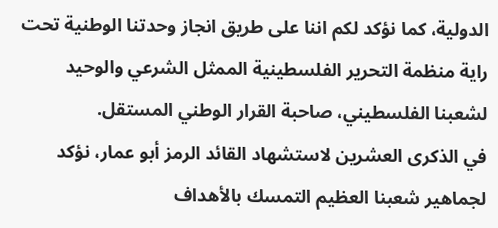الدولية، كما نؤكد لكم اننا على طريق انجاز وحدتنا الوطنية تحت راية منظمة التحرير الفلسطينية الممثل الشرعي والوحيد لشعبنا الفلسطيني، صاحبة القرار الوطني المستقل.
في الذكرى العشرين لاستشهاد القائد الرمز أبو عمار، نؤكد لجماهير شعبنا العظيم التمسك بالأهداف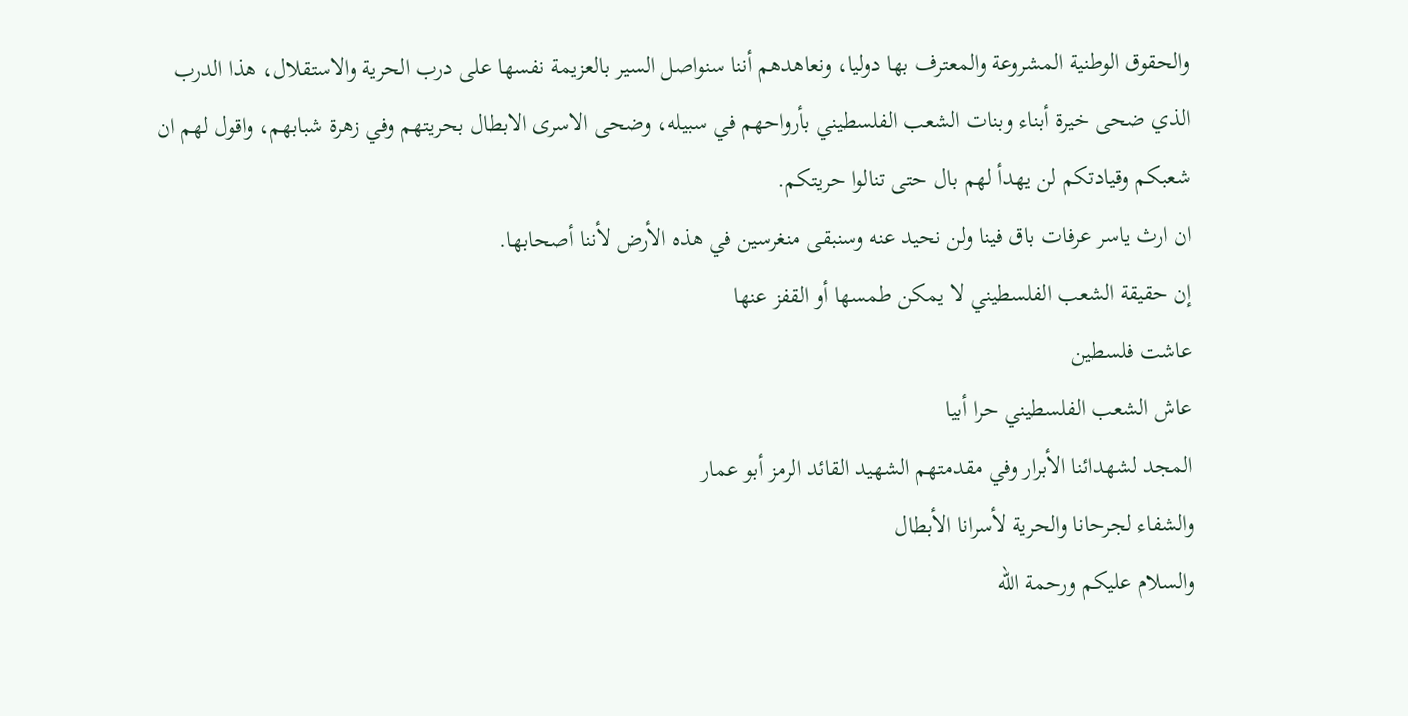والحقوق الوطنية المشروعة والمعترف بها دوليا، ونعاهدهم أننا سنواصل السير بالعزيمة نفسها على درب الحرية والاستقلال، هذا الدرب الذي ضحى خيرة أبناء وبنات الشعب الفلسطيني بأرواحهم في سبيله، وضحى الاسرى الابطال بحريتهم وفي زهرة شبابهم، واقول لهم ان شعبكم وقيادتكم لن يهدأ لهم بال حتى تنالوا حريتكم.
ان ارث ياسر عرفات باق فينا ولن نحيد عنه وسنبقى منغرسين في هذه الأرض لأننا أصحابها.
إن حقيقة الشعب الفلسطيني لا يمكن طمسها أو القفز عنها
عاشت فلسطين
عاش الشعب الفلسطيني حرا أبيا
المجد لشهدائنا الأبرار وفي مقدمتهم الشهيد القائد الرمز أبو عمار
والشفاء لجرحانا والحرية لأسرانا الأبطال
والسلام عليكم ورحمة الله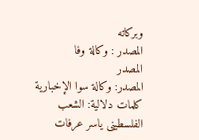وبركاته
المصدر : وكالة وفا
المصدر
المصدر: وكالة سوا الإخبارية
كلمات دلالية: الشعب الفلسطینی یاسر عرفات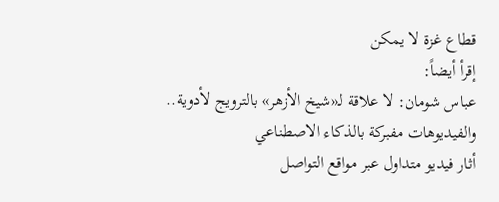قطاع غزة لا یمکن
إقرأ أيضاً:
عباس شومان: لا علاقة لـ«شيخ الأزهر» بالترويج لأدوية.. والفيديوهات مفبركة بالذكاء الاصطناعي
أثار فيديو متداول عبر مواقع التواصل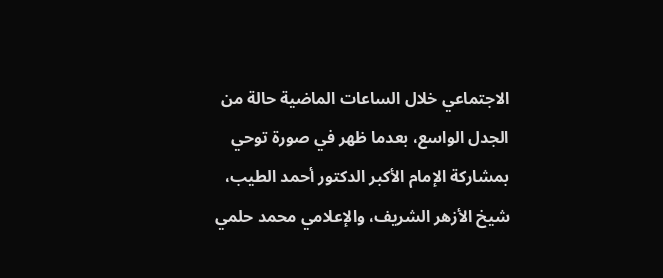الاجتماعي خلال الساعات الماضية حالة من الجدل الواسع، بعدما ظهر في صورة توحي بمشاركة الإمام الأكبر الدكتور أحمد الطيب، شيخ الأزهر الشريف، والإعلامي محمد حلمي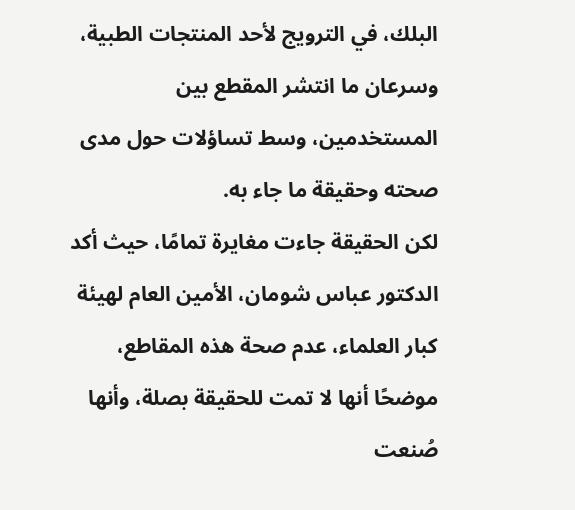البلك، في الترويج لأحد المنتجات الطبية، وسرعان ما انتشر المقطع بين المستخدمين، وسط تساؤلات حول مدى صحته وحقيقة ما جاء به.
لكن الحقيقة جاءت مغايرة تمامًا، حيث أكد الدكتور عباس شومان، الأمين العام لهيئة كبار العلماء، عدم صحة هذه المقاطع، موضحًا أنها لا تمت للحقيقة بصلة، وأنها صُنعت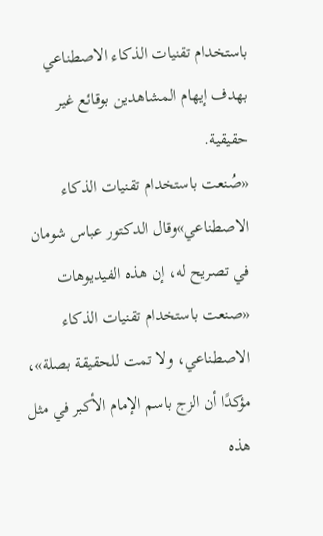باستخدام تقنيات الذكاء الاصطناعي بهدف إيهام المشاهدين بوقائع غير حقيقية.
«صُنعت باستخدام تقنيات الذكاء الاصطناعي»وقال الدكتور عباس شومان في تصريح له، إن هذه الفيديوهات «صنعت باستخدام تقنيات الذكاء الاصطناعي، ولا تمت للحقيقة بصلة»، مؤكدًا أن الزج باسم الإمام الأكبر في مثل هذه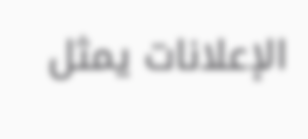الإعلانات يمثل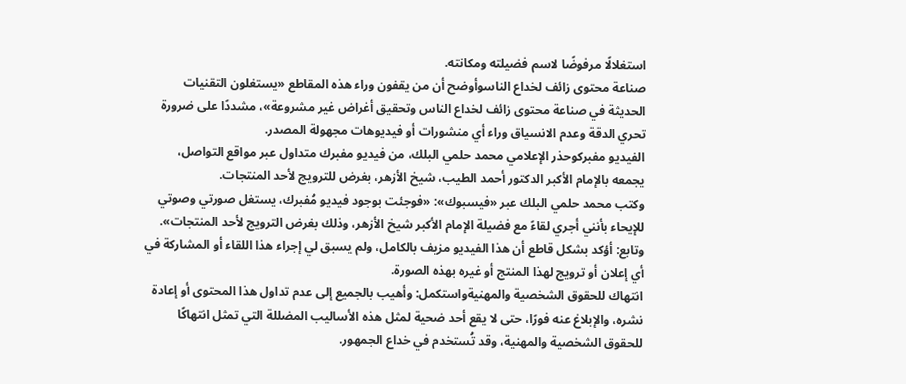استغلالًا مرفوضًا لاسم فضيلته ومكانته.
صناعة محتوى زائف لخداع الناسوأوضح أن من يقفون وراء هذه المقاطع «يستغلون التقنيات الحديثة في صناعة محتوى زائف لخداع الناس وتحقيق أغراض غير مشروعة»، مشددًا على ضرورة تحري الدقة وعدم الانسياق وراء أي منشورات أو فيديوهات مجهولة المصدر.
الفيديو مفبركوحذر الإعلامي محمد حلمي البلك، من فيديو مفبرك متداول عبر مواقع التواصل، يجمعه بالإمام الأكبر الدكتور أحمد الطيب، شيخ الأزهر، بغرض للترويج لأحد المنتجات.
وكتب محمد حلمي البلك عبر «فيسبوك»: «فوجئت بوجود فيديو مُفبرك، يستغل صورتي وصوتي للإيحاء بأنني أجري لقاءً مع فضيلة الإمام الأكبر شيخ الأزهر، وذلك بغرض الترويج لأحد المنتجات».
وتابع: أؤكد بشكل قاطع أن هذا الفيديو مزيف بالكامل، ولم يسبق لي إجراء هذا اللقاء أو المشاركة في أي إعلان أو ترويج لهذا المنتج أو غيره بهذه الصورة.
انتهاك للحقوق الشخصية والمهنيةواستكمل: وأهيب بالجميع إلى عدم تداول هذا المحتوى أو إعادة نشره، والإبلاغ عنه فورًا، حتى لا يقع أحد ضحية لمثل هذه الأساليب المضللة التي تمثل انتهاكًا للحقوق الشخصية والمهنية، وقد تُستخدم في خداع الجمهور.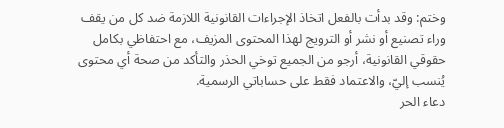وختم: وقد بدأت بالفعل اتخاذ الإجراءات القانونية اللازمة ضد كل من يقف وراء تصنيع أو نشر أو الترويج لهذا المحتوى المزيف، مع احتفاظي بكامل حقوقي القانونية، أرجو من الجميع توخي الحذر والتأكد من صحة أي محتوى يُنسب إليّ، والاعتماد فقط على حساباتي الرسمية.
دعاء الحر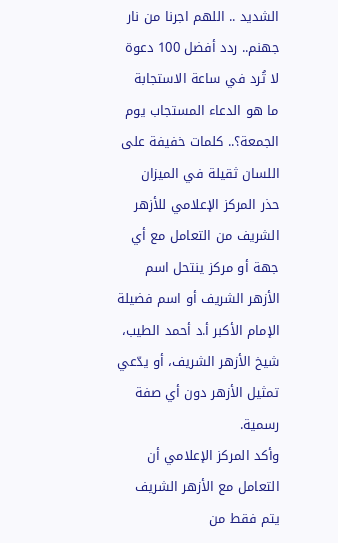الشديد .. اللهم اجرنا من نار جهنم.. ردد أفضل 100 دعوة لا تُرد في ساعة الاستجابة
ما هو الدعاء المستجاب يوم الجمعة؟.. كلمات خفيفة على اللسان ثقيلة في الميزان
حذر المركز الإعلامي للأزهر الشريف من التعامل مع أي جهة أو مركز ينتحل اسم الأزهر الشريف أو اسم فضيلة الإمام الأكبر أ.د أحمد الطيب، شيخ الأزهر الشريف، أو يدّعي تمثيل الأزهر دون أي صفة رسمية.
وأكد المركز الإعلامي أن التعامل مع الأزهر الشريف يتم فقط من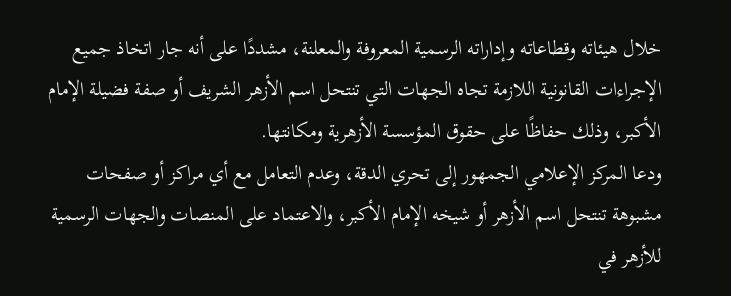خلال هيئاته وقطاعاته وإداراته الرسمية المعروفة والمعلنة، مشددًا على أنه جار اتخاذ جميع الإجراءات القانونية اللازمة تجاه الجهات التي تنتحل اسم الأزهر الشريف أو صفة فضيلة الإمام الأكبر، وذلك حفاظًا على حقوق المؤسسة الأزهرية ومكانتها.
ودعا المركز الإعلامي الجمهور إلى تحري الدقة، وعدم التعامل مع أي مراكز أو صفحات مشبوهة تنتحل اسم الأزهر أو شيخه الإمام الأكبر، والاعتماد على المنصات والجهات الرسمية للأزهر في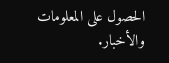الحصول على المعلومات والأخبار.